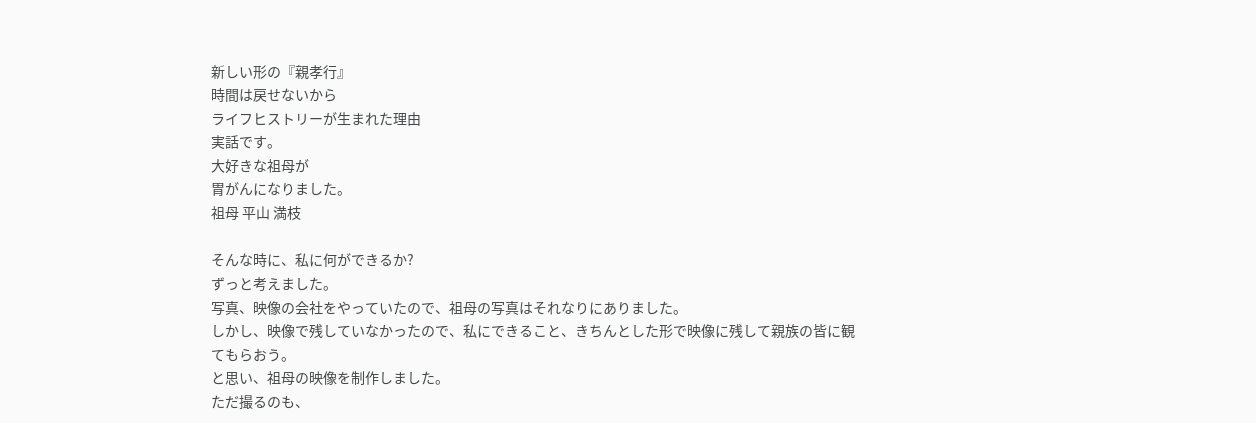新しい形の『親孝行』
時間は戻せないから
ライフヒストリーが生まれた理由
実話です。
大好きな祖母が
胃がんになりました。
祖母 平山 満枝

そんな時に、私に何ができるか?
ずっと考えました。
写真、映像の会社をやっていたので、祖母の写真はそれなりにありました。
しかし、映像で残していなかったので、私にできること、きちんとした形で映像に残して親族の皆に観てもらおう。
と思い、祖母の映像を制作しました。
ただ撮るのも、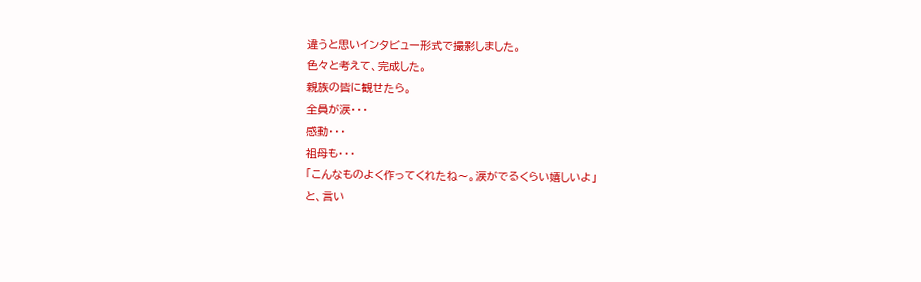違うと思いインタビュー形式で撮影しました。
色々と考えて、完成した。
親族の皆に観せたら。
全員が涙・・・
感動・・・
祖母も・・・
「こんなものよく作ってくれたね〜。涙がでるくらい嬉しいよ」
と、言い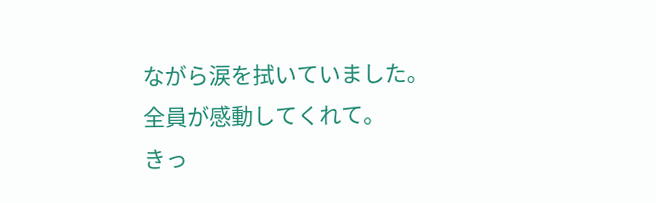ながら涙を拭いていました。
全員が感動してくれて。
きっ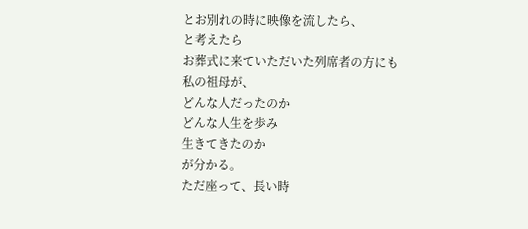とお別れの時に映像を流したら、
と考えたら
お葬式に来ていただいた列席者の方にも
私の祖母が、
どんな人だったのか
どんな人生を歩み
生きてきたのか
が分かる。
ただ座って、長い時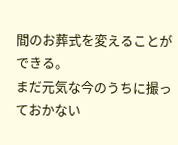間のお葬式を変えることができる。
まだ元気な今のうちに撮っておかない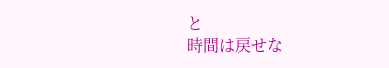と
時間は戻せな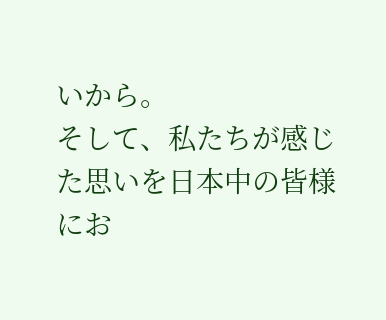いから。
そして、私たちが感じた思いを日本中の皆様にお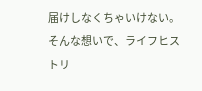届けしなくちゃいけない。
そんな想いで、ライフヒストリ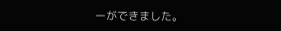ーができました。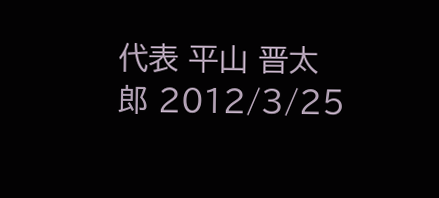代表 平山 晋太郎 2012/3/25